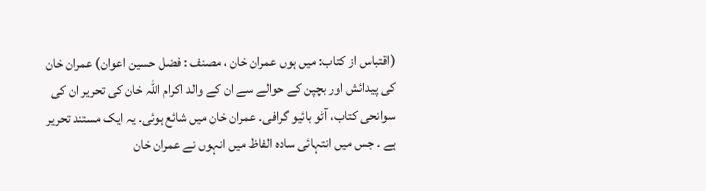(اقتباس از کتاب: میں ہوں عمران خان ، مصنف : فضل حسین اعوان) عمران خان کی پیدائش اور بچپن کے حوالے سے ان کے والد اکرام اللہ خان کی تحریر ان کی سوانحی کتاب، آٹو بائیو گرافی۔ عمران خان میں شائع ہوئی۔ یہ ایک مستند تحریر ہے ۔ جس میں انتہائی سادہ الفاظ میں انہوں نے عمران خان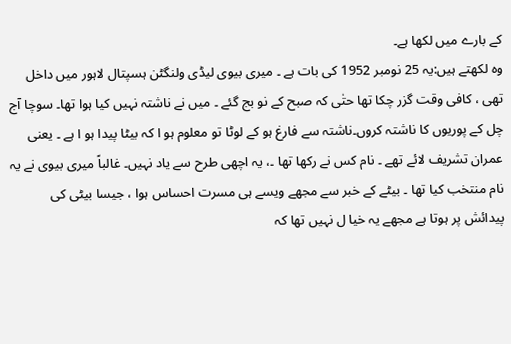کے بارے میں لکھا ہے۔
وہ لکھتے ہیں:یہ 25 نومبر 1952 کی بات ہے ۔ میری بیوی لیڈی ولنگٹن ہسپتال لاہور میں داخل تھی ، کافی وقت گزر چکا تھا حتٰی کہ صبح کے نو بج گئے ۔ میں نے ناشتہ نہیں کیا ہوا تھا۔ سوچا آج چل کے پوریوں کا ناشتہ کروں۔ناشتہ سے فارغ ہو کے لوٹا تو معلوم ہو ا کہ بیٹا پیدا ہو ا ہے ۔ یعنی عمران تشریف لائے تھے ۔ نام کس نے رکھا تھا ۔، یہ اچھی طرح سے یاد نہیں۔ غالباً میری بیوی نے یہ نام منتخب کیا تھا ۔ بیٹے کے خبر سے مجھے ویسے ہی مسرت احساس ہوا ، جیسا بیٹی کی پیدائش پر ہوتا ہے مجھے یہ خیا ل نہیں تھا کہ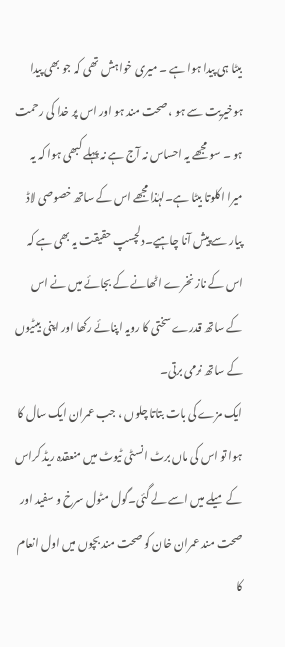بیٹا ہی پیدا ہوا ہے ۔ میری خواہش تھی کہ جو بھی پیدا ہوخیریت سے ہو ، صحت مند ہو اور اس پر خدا کی رحمت ہو ۔ سو مجھے یہ احساس نہ آج ہے نہ پہلے کبھی ہوا کہ یہ میرا اکلوتا بیٹا ہے۔لہٰذا مجھے اس کے ساتھ خصوصی لاڈ پیار سے پیش آنا چاہیے۔دلچسپ حقیقت یہ بھی ہے کہ اس کے ناز نخرے اٹھانے کے بجائے میں نے اس کے ساتھ قدرے سختی کا رویہ اپنائے رکھا اور اپنی بیٹیوں کے ساتھ نرمی برتی۔
ایک مزے کی بات بتاتا چلوں ، جب عمران ایک سال کا ہوا تو اس کی ماں برٹ انسٹی ٹیوٹ میں منعقدہ ریڈ کراس کے میلے میں اسے لے گئی۔گول مٹول سرخ و سفید اور صحت مند عمران خان کو صحت مند بچوں میں اول انعام کا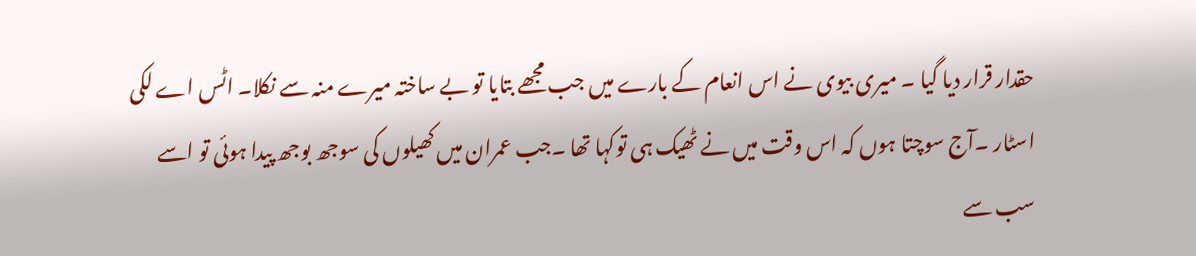حقدار قرار دیا گیا ۔ میری بیوی نے اس انعام کے بارے میں جب مجھے بتایا تو بے ساختہ میرے منہ سے نکلا۔ اٹس اے لکی اسٹار ۔آج سوچتا ہوں کہ اس وقت میں نے ٹھیک ہی توکہا تھا ۔جب عمران میں کھیلوں کی سوجھ بوجھ پیدا ہوئی تو اسے سب سے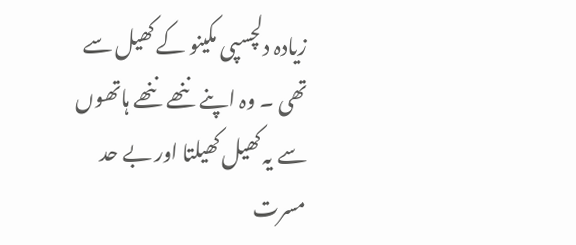زیادہ دلچسپی مکینو کے کھیل سے تھی ۔ وہ اپنے ننھے ننھے ہاتھوں سے یہ کھیل کھیلتا اور بے حد مسرت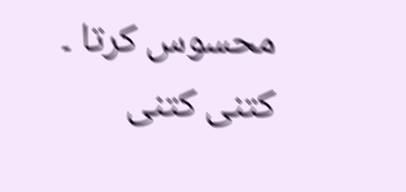محسوس کرتا ۔ کتنی کتنی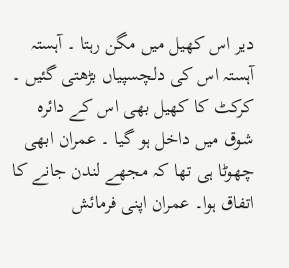دیر اس کھیل میں مگن رہتا ۔ آہستہ آہستہ اس کی دلچسپیاں بڑھتی گئیں ۔ کرکٹ کا کھیل بھی اس کے دائرہ شوق میں داخل ہو گیا ۔ عمران ابھی چھوٹا ہی تھا کہ مجھے لندن جانے کا اتفاق ہوا۔ عمران اپنی فرمائش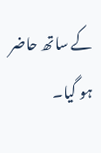کے ساتھ حاضر ہو گیا۔